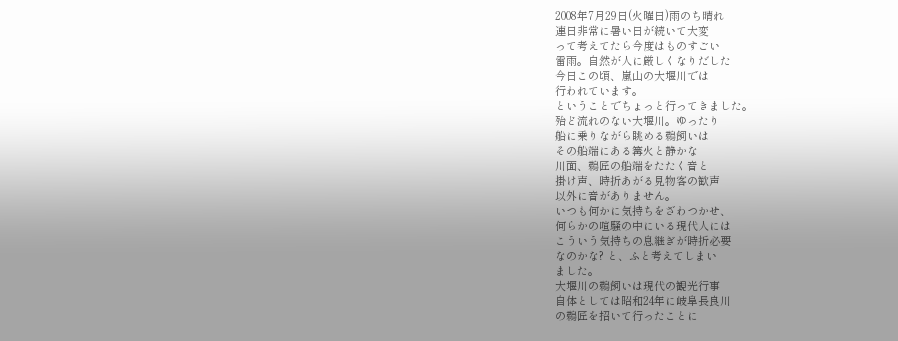2008年7月29日(火曜日)雨のち晴れ
連日非常に暑い日が続いて大変
って考えてたら今度はものすごい
雷雨。自然が人に厳しくなりだした
今日この頃、嵐山の大堰川では
行われています。
ということでちょっと行ってきました。
殆ど流れのない大堰川。ゆったり
船に乗りながら眺める鵜飼いは
その船端にある篝火と静かな
川面、鵜匠の船端をたたく音と
掛け声、時折あがる見物客の歓声
以外に音がありません。
いつも何かに気持ちをざわつかせ、
何らかの喧騒の中にいる現代人には
こういう気持ちの息継ぎが時折必要
なのかな? と、ふと考えてしまい
ました。
大堰川の鵜飼いは現代の観光行事
自体としては昭和24年に岐阜長良川
の鵜匠を招いて行ったことに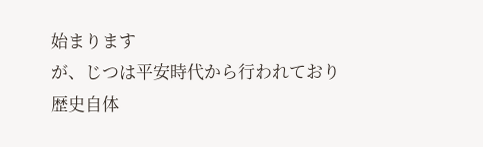始まります
が、じつは平安時代から行われており
歴史自体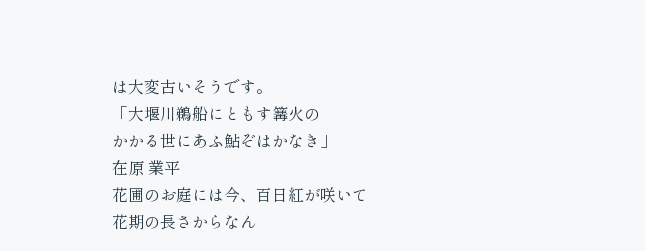は大変古いそうです。
「大堰川鵜船にともす篝火の
かかる世にあふ鮎ぞはかなき」
在原 業平
花圃のお庭には今、百日紅が咲いて
花期の長さからなん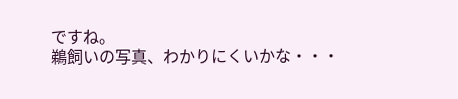ですね。
鵜飼いの写真、わかりにくいかな・・・